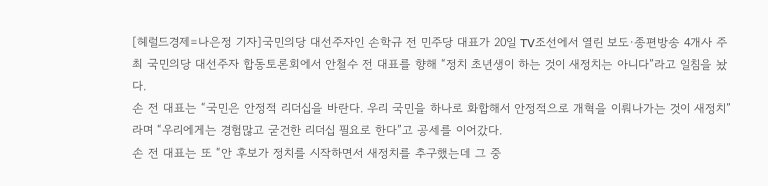[헤럴드경제=나은정 기자]국민의당 대선주자인 손학규 전 민주당 대표가 20일 TV조선에서 열린 보도·종편방송 4개사 주최 국민의당 대선주자 합동토론회에서 안철수 전 대표를 향해 “정치 초년생이 하는 것이 새정치는 아니다”라고 일침을 놨다.
손 전 대표는 “국민은 안정적 리더십을 바란다. 우리 국민을 하나로 화합해서 안정적으로 개혁을 이뤄나가는 것이 새정치”라며 “우리에게는 경험많고 굳건한 리더십 필요로 한다”고 공세를 이어갔다.
손 전 대표는 또 “안 후보가 정치를 시작하면서 새정치를 추구했는데 그 중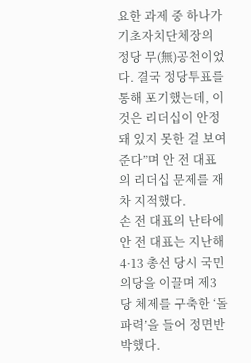요한 과제 중 하나가 기초자치단체장의 정당 무(無)공천이었다. 결국 정당투표를 통해 포기했는데, 이것은 리더십이 안정돼 있지 못한 걸 보여준다”며 안 전 대표의 리더십 문제를 재차 지적했다.
손 전 대표의 난타에 안 전 대표는 지난해 4·13 총선 당시 국민의당을 이끌며 제3당 체제를 구축한 ‘돌파력’을 들어 정면반박했다.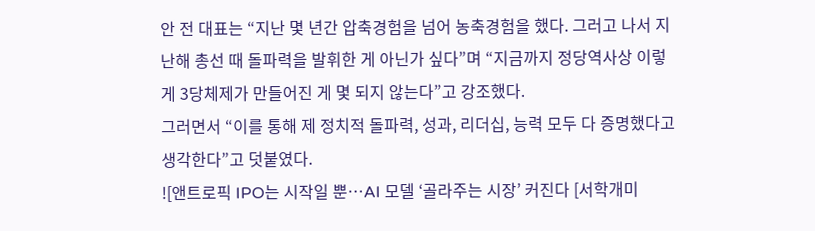안 전 대표는 “지난 몇 년간 압축경험을 넘어 농축경험을 했다. 그러고 나서 지난해 총선 때 돌파력을 발휘한 게 아닌가 싶다”며 “지금까지 정당역사상 이렇게 3당체제가 만들어진 게 몇 되지 않는다”고 강조했다.
그러면서 “이를 통해 제 정치적 돌파력, 성과, 리더십, 능력 모두 다 증명했다고 생각한다”고 덧붙였다.
![앤트로픽 IPO는 시작일 뿐…AI 모델 ‘골라주는 시장’ 커진다 [서학개미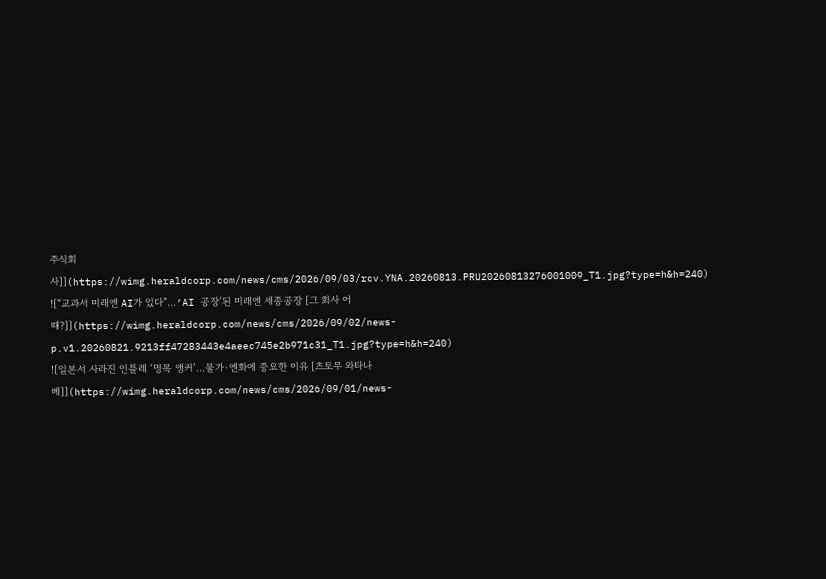주식회사]](https://wimg.heraldcorp.com/news/cms/2026/09/03/rcv.YNA.20260813.PRU20260813276001009_T1.jpg?type=h&h=240)
![“교과서 미래엔 AI가 있다”…‘AI 공장’된 미래엔 세종공장 [그 회사 어때?]](https://wimg.heraldcorp.com/news/cms/2026/09/02/news-p.v1.20260821.9213ff47283443e4aeec745e2b971c31_T1.jpg?type=h&h=240)
![일본서 사라진 인플레 ‘명목 앵커’…물가·엔화에 중요한 이유 [츠토무 와타나베]](https://wimg.heraldcorp.com/news/cms/2026/09/01/news-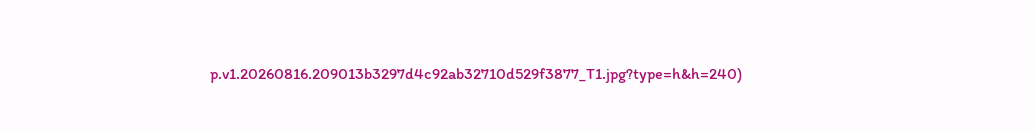p.v1.20260816.209013b3297d4c92ab32710d529f3877_T1.jpg?type=h&h=240)